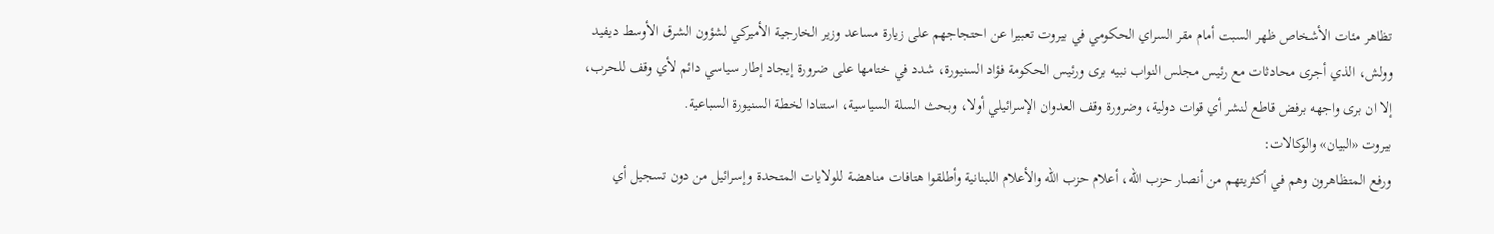تظاهر مئات الأشخاص ظهر السبت أمام مقر السراي الحكومي في بيروت تعبيرا عن احتجاجهم على زيارة مساعد وزير الخارجية الأميركي لشؤون الشرق الأوسط ديفيد وولش، الذي أجرى محادثات مع رئيس مجلس النواب نبيه برى ورئيس الحكومة فؤاد السنيورة، شدد في ختامها على ضرورة إيجاد إطار سياسي دائم لأي وقف للحرب، إلا ان برى واجهه برفض قاطع لنشر أي قوات دولية، وضرورة وقف العدوان الإسرائيلي أولا، وبحث السلة السياسية، استنادا لخطة السنيورة السباعية.
بيروت «البيان» والوكالات:
ورفع المتظاهرون وهم في أكثريتهم من أنصار حزب الله، أعلام حزب الله والأعلام اللبنانية وأطلقوا هتافات مناهضة للولايات المتحدة وإسرائيل من دون تسجيل أي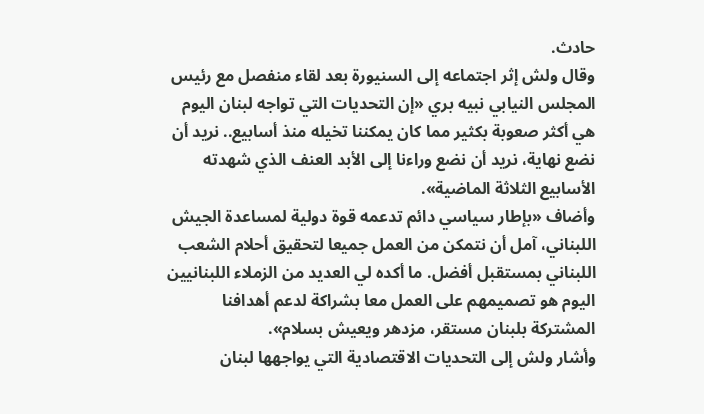حادث.
وقال ولش إثر اجتماعه إلى السنيورة بعد لقاء منفصل مع رئيس المجلس النيابي نبيه بري «إن التحديات التي تواجه لبنان اليوم هي أكثر صعوبة بكثير مما كان يمكننا تخيله منذ أسابيع.. نريد أن نضع نهاية، نريد أن نضع وراءنا إلى الأبد العنف الذي شهدته الأسابيع الثلاثة الماضية».
وأضاف «بإطار سياسي دائم تدعمه قوة دولية لمساعدة الجيش اللبناني، آمل أن نتمكن من العمل جميعا لتحقيق أحلام الشعب اللبناني بمستقبل أفضل. ما أكده لي العديد من الزملاء اللبنانيين اليوم هو تصميمهم على العمل معا بشراكة لدعم أهدافنا المشتركة بلبنان مستقر، مزدهر ويعيش بسلام».
وأشار ولش إلى التحديات الاقتصادية التي يواجهها لبنان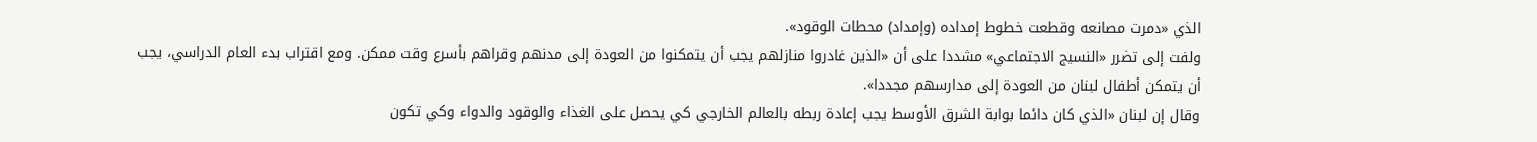الذي «دمرت مصانعه وقطعت خطوط إمداده (وإمداد) محطات الوقود».
ولفت إلى تضرر «النسيج الاجتماعي» مشددا على أن «الذين غادروا منازلهم يجب أن يتمكنوا من العودة إلى مدنهم وقراهم بأسرع وقت ممكن. ومع اقتراب بدء العام الدراسي، يجب أن يتمكن أطفال لبنان من العودة إلى مدارسهم مجددا».
وقال إن لبنان «الذي كان دائما بوابة الشرق الأوسط يجب إعادة ربطه بالعالم الخارجي كي يحصل على الغذاء والوقود والدواء وكي تكون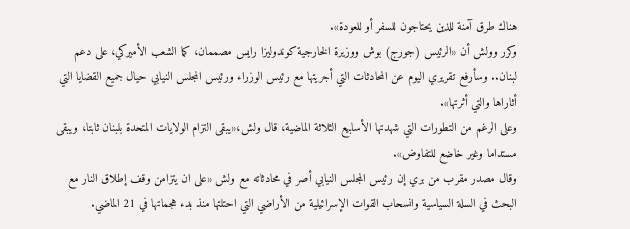هناك طرق آمنة للذين يحتاجون للسفر أو للعودة».
وكرر وولش أن «الرئيس (جورج) بوش ووزيرة الخارجية كوندوليزا رايس مصممان، كما الشعب الأميركي، على دعم لبنان.. وسأرفع تقريري اليوم عن المحادثات التي أجريتها مع رئيس الوزراء ورئيس المجلس النيابي حيال جميع القضايا التي أثاراها والتي أثرتها».
وعلى الرغم من التطورات التي شهدتها الأسابيع الثلاثة الماضية، قال ولش،«يبقى التزام الولايات المتحدة بلبنان ثابتا، ويبقى مستداما وغير خاضع للتفاوض».
وقال مصدر مقرب من بري إن رئيس المجلس النيابي أصر في محادثاته مع ولش «على ان يتزامن وقف إطلاق النار مع البحث في السلة السياسية وانسحاب القوات الإسرائيلية من الأراضي التي احتلتها منذ بدء هجماتها في 21 الماضي.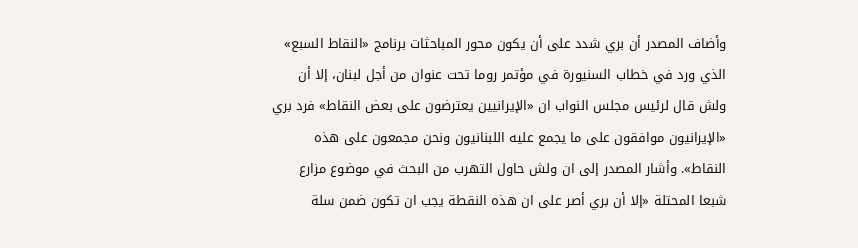وأضاف المصدر أن بري شدد على أن يكون محور المباحثات برنامج «النقاط السبع» الذي ورد في خطاب السنيورة في مؤتمر روما تحت عنوان من أجل لبنان، إلا أن ولش قال لرئيس مجلس النواب ان «الإيرانيين يعترضون على بعض النقاط» فرد بري «الإيرانيون موافقون على ما يجمع عليه اللبنانيون ونحن مجمعون على هذه النقاط». وأشار المصدر إلى ان ولش حاول التهرب من البحث في موضوع مزارع شبعا المحتلة «إلا أن بري أصر على ان هذه النقطة يجب ان تكون ضمن سلة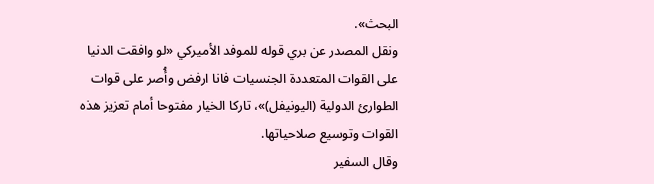البحث».
ونقل المصدر عن بري قوله للموفد الأميركي «لو وافقت الدنيا على القوات المتعددة الجنسيات فانا ارفض وأُصر على قوات الطوارئ الدولية (اليونيفل)»، تاركا الخيار مفتوحا أمام تعزيز هذه القوات وتوسيع صلاحياتها.
وقال السفير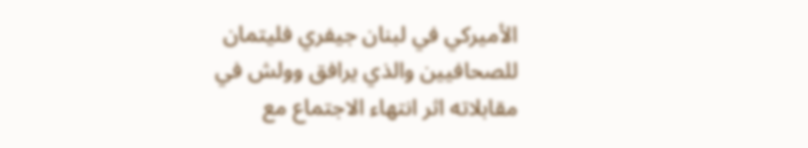الأميركي في لبنان جيفري فليتمان للصحافيين والذي يرافق وولش في مقابلاته اثر انتهاء الاجتماع مع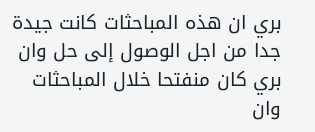بري ان هذه المباحثات كانت جيدة جدا من اجل الوصول إلى حل وان بري كان منفتحا خلال المباحثات وان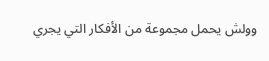وولش يحمل مجموعة من الأفكار التي يجري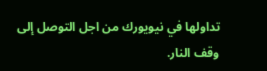تداولها في نيويورك من اجل التوصل إلى وقف النار.